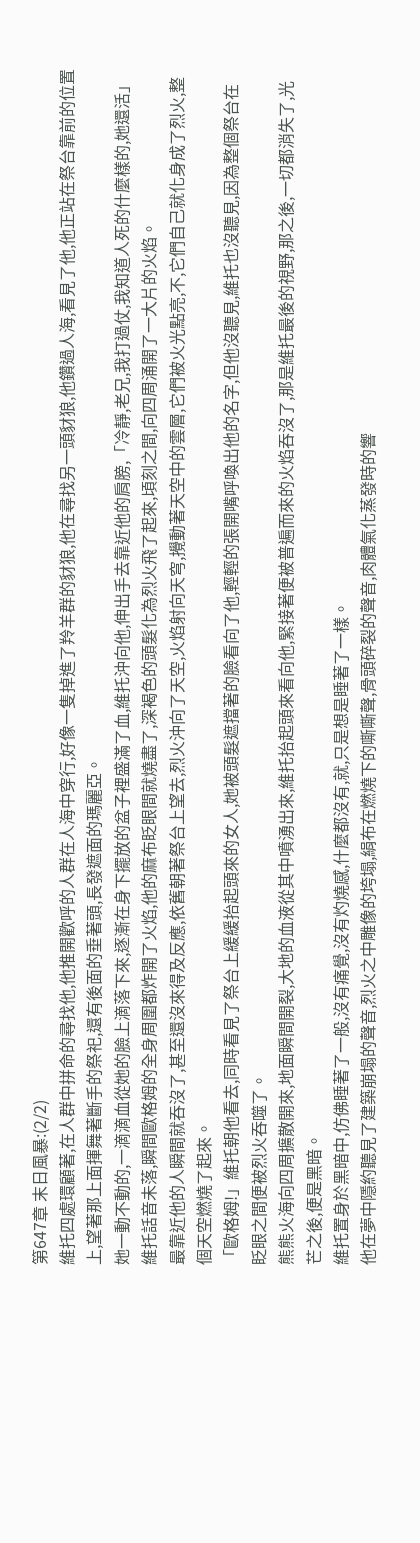第647章 末日風暴:(2/2)
維托四處環顧著,在人群中拼命的尋找他,他推開歡呼的人群在人海中穿行,好像一隻掉進了羚羊群的豺狼,他在尋找另一頭豺狼,他鑽過人海,看見了他,他正站在祭台靠前的位置上,望著那上面揮舞著斷手的祭祀,還有後面的垂著頭,長發遮面的瑪麗亞。
她一動不動的,一滴滴血從她的臉上滴落下來,逐漸在身下擺放的盆子裡盛滿了血,維托沖向他,伸出手去靠近他的肩膀,「冷靜,老兄,我打過仗,我知道人死的什麼樣的,她還活」
維托話音未落,瞬間歐格姆的全身周圍都炸開了火焰,他的麻布眨眼間就燒盡了,深褐色的頭髮化為烈火飛了起來,頃刻之間,向四周涌開了一大片的火焰。
最靠近他的人瞬間就吞沒了,甚至還沒來得及反應,依舊朝著祭台上望去,烈火沖向了天空,火焰射向天穹,攪動著天空中的雲層,它們被火光點亮,不,它們自己就化身成了烈火,整個天空燃燒了起來。
「歐格姆!」維托朝他看去,同時看見了祭台上緩緩抬起頭來的女人,她被頭髮遮擋著的臉看向了他,輕輕的張開嘴呼喚出他的名字,但他沒聽見,維托也沒聽見,因為整個祭台在眨眼之間便被烈火吞噬了。
熊熊火海向四周擴散開來,地面瞬間開裂,大地的血液從其中噴湧出來,維托抬起頭來看向他,緊接著便被普遍而來的火焰吞沒了,那是維托最後的視野,那之後,一切都消失了,光芒之後,便是黑暗。
維托置身於黑暗中,仿佛睡著了一般,沒有痛覺,沒有灼燒感,什麼都沒有,就,只是想是睡著了一樣。
他在夢中隱約聽見了建築崩塌的聲音,烈火之中雕像的垮塌,絹布在燃燒下的嘶嘶聲,骨頭碎裂的聲音,肉體氣化蒸發時的響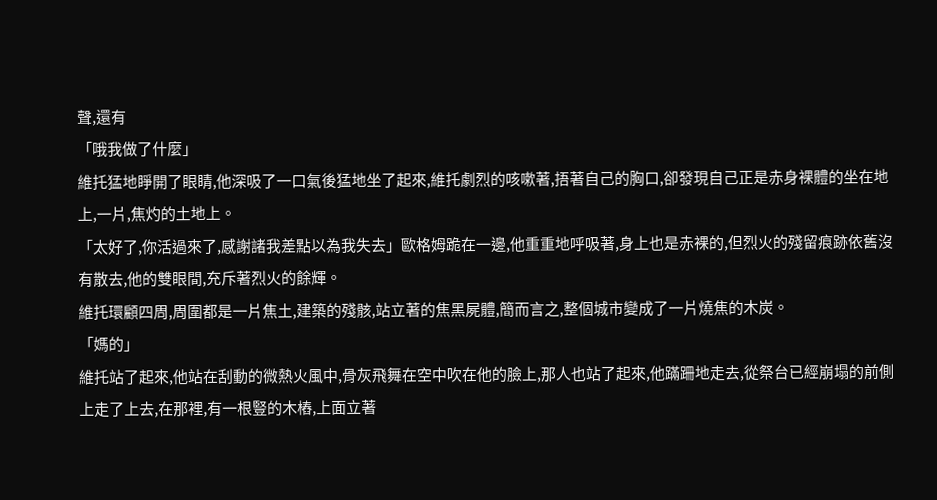聲,還有
「哦我做了什麼」
維托猛地睜開了眼睛,他深吸了一口氣後猛地坐了起來,維托劇烈的咳嗽著,捂著自己的胸口,卻發現自己正是赤身裸體的坐在地上,一片,焦灼的土地上。
「太好了,你活過來了,感謝諸我差點以為我失去」歐格姆跪在一邊,他重重地呼吸著,身上也是赤裸的,但烈火的殘留痕跡依舊沒有散去,他的雙眼間,充斥著烈火的餘輝。
維托環顧四周,周圍都是一片焦土,建築的殘骸,站立著的焦黑屍體,簡而言之,整個城市變成了一片燒焦的木炭。
「媽的」
維托站了起來,他站在刮動的微熱火風中,骨灰飛舞在空中吹在他的臉上,那人也站了起來,他蹣跚地走去,從祭台已經崩塌的前側上走了上去,在那裡,有一根豎的木樁,上面立著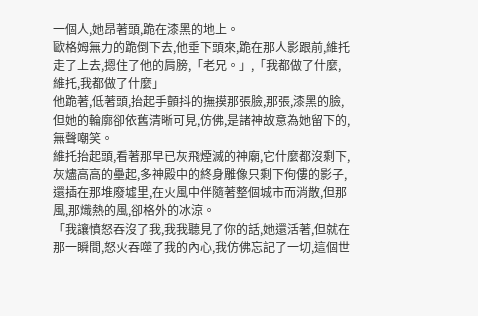一個人,她昂著頭,跪在漆黑的地上。
歐格姆無力的跪倒下去,他垂下頭來,跪在那人影跟前,維托走了上去,摁住了他的肩膀,「老兄。」,「我都做了什麼,維托,我都做了什麼」
他跪著,低著頭,抬起手顫抖的撫摸那張臉,那張,漆黑的臉,但她的輪廓卻依舊清晰可見,仿佛,是諸神故意為她留下的,無聲嘲笑。
維托抬起頭,看著那早已灰飛煙滅的神廟,它什麼都沒剩下,灰燼高高的壘起,多神殿中的終身雕像只剩下佝僂的影子,還插在那堆廢墟里,在火風中伴隨著整個城市而消散,但那風,那熾熱的風,卻格外的冰涼。
「我讓憤怒吞沒了我,我我聽見了你的話,她還活著,但就在那一瞬間,怒火吞噬了我的內心,我仿佛忘記了一切,這個世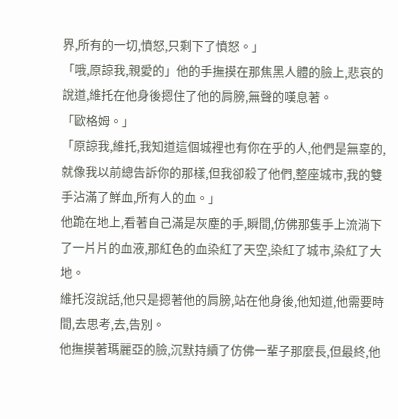界,所有的一切,憤怒,只剩下了憤怒。」
「哦,原諒我,親愛的」他的手撫摸在那焦黑人體的臉上,悲哀的說道,維托在他身後摁住了他的肩膀,無聲的嘆息著。
「歐格姆。」
「原諒我,維托,我知道這個城裡也有你在乎的人,他們是無辜的,就像我以前總告訴你的那樣,但我卻殺了他們,整座城市,我的雙手沾滿了鮮血,所有人的血。」
他跪在地上,看著自己滿是灰塵的手,瞬間,仿佛那隻手上流淌下了一片片的血液,那紅色的血染紅了天空,染紅了城市,染紅了大地。
維托沒說話,他只是摁著他的肩膀,站在他身後,他知道,他需要時間,去思考,去,告別。
他撫摸著瑪麗亞的臉,沉默持續了仿佛一輩子那麼長,但最終,他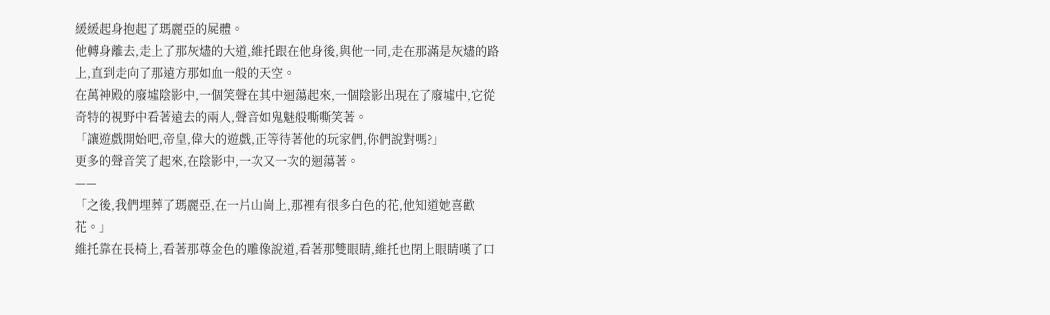緩緩起身抱起了瑪麗亞的屍體。
他轉身離去,走上了那灰燼的大道,維托跟在他身後,與他一同,走在那滿是灰燼的路上,直到走向了那遠方那如血一般的天空。
在萬神殿的廢墟陰影中,一個笑聲在其中迴蕩起來,一個陰影出現在了廢墟中,它從奇特的視野中看著遠去的兩人,聲音如鬼魅般嘶嘶笑著。
「讓遊戲開始吧,帝皇,偉大的遊戲,正等待著他的玩家們,你們說對嗎?」
更多的聲音笑了起來,在陰影中,一次又一次的迴蕩著。
——
「之後,我們埋葬了瑪麗亞,在一片山崗上,那裡有很多白色的花,他知道她喜歡花。」
維托靠在長椅上,看著那尊金色的雕像說道,看著那雙眼睛,維托也閉上眼睛嘆了口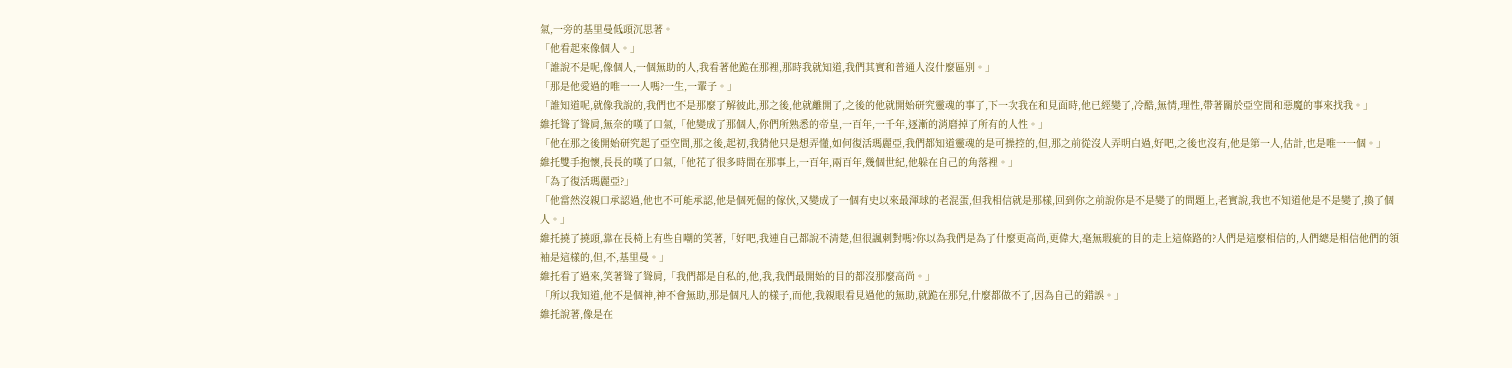氣,一旁的基里曼低頭沉思著。
「他看起來像個人。」
「誰說不是呢,像個人,一個無助的人,我看著他跪在那裡,那時我就知道,我們其實和普通人沒什麼區別。」
「那是他愛過的唯一一人嗎?一生,一輩子。」
「誰知道呢,就像我說的,我們也不是那麼了解彼此,那之後,他就離開了,之後的他就開始研究靈魂的事了,下一次我在和見面時,他已經變了,冷酷,無情,理性,帶著關於亞空間和惡魔的事來找我。」
維托聳了聳肩,無奈的嘆了口氣,「他變成了那個人,你們所熟悉的帝皇,一百年,一千年,逐漸的消磨掉了所有的人性。」
「他在那之後開始研究起了亞空間,那之後,起初,我猜他只是想弄懂,如何復活瑪麗亞,我們都知道靈魂的是可操控的,但,那之前從沒人弄明白過,好吧,之後也沒有,他是第一人,估計,也是唯一一個。」
維托雙手抱懷,長長的嘆了口氣,「他花了很多時間在那事上,一百年,兩百年,幾個世紀,他躲在自己的角落裡。」
「為了復活瑪麗亞?」
「他當然沒親口承認過,他也不可能承認,他是個死倔的傢伙,又變成了一個有史以來最渾球的老混蛋,但我相信就是那樣,回到你之前說你是不是變了的問題上,老實說,我也不知道他是不是變了,換了個人。」
維托撓了撓頭,靠在長椅上有些自嘲的笑著,「好吧,我連自己都說不清楚,但很諷刺對嗎?你以為我們是為了什麼更高尚,更偉大,毫無瑕疵的目的走上這條路的?人們是這麼相信的,人們總是相信他們的領袖是這樣的,但,不,基里曼。」
維托看了過來,笑著聳了聳肩,「我們都是自私的,他,我,我們最開始的目的都沒那麼高尚。」
「所以我知道,他不是個神,神不會無助,那是個凡人的樣子,而他,我親眼看見過他的無助,就跪在那兒,什麼都做不了,因為自己的錯誤。」
維托說著,像是在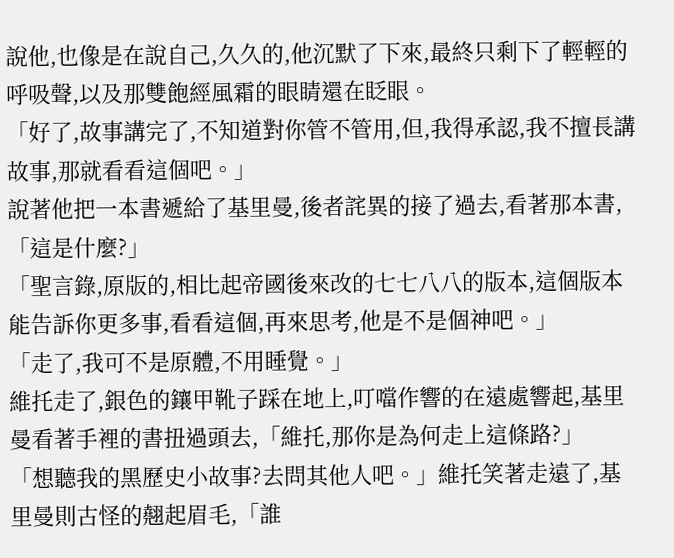說他,也像是在說自己,久久的,他沉默了下來,最終只剩下了輕輕的呼吸聲,以及那雙飽經風霜的眼睛還在眨眼。
「好了,故事講完了,不知道對你管不管用,但,我得承認,我不擅長講故事,那就看看這個吧。」
說著他把一本書遞給了基里曼,後者詫異的接了過去,看著那本書,「這是什麼?」
「聖言錄,原版的,相比起帝國後來改的七七八八的版本,這個版本能告訴你更多事,看看這個,再來思考,他是不是個神吧。」
「走了,我可不是原體,不用睡覺。」
維托走了,銀色的鑲甲靴子踩在地上,叮噹作響的在遠處響起,基里曼看著手裡的書扭過頭去,「維托,那你是為何走上這條路?」
「想聽我的黑歷史小故事?去問其他人吧。」維托笑著走遠了,基里曼則古怪的翹起眉毛,「誰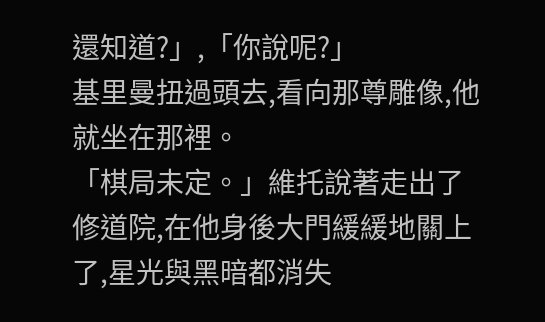還知道?」,「你說呢?」
基里曼扭過頭去,看向那尊雕像,他就坐在那裡。
「棋局未定。」維托說著走出了修道院,在他身後大門緩緩地關上了,星光與黑暗都消失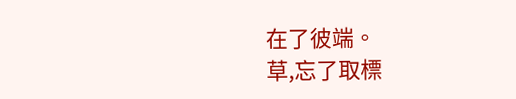在了彼端。
草,忘了取標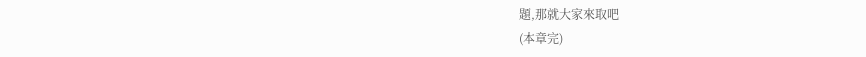題,那就大家來取吧
(本章完)